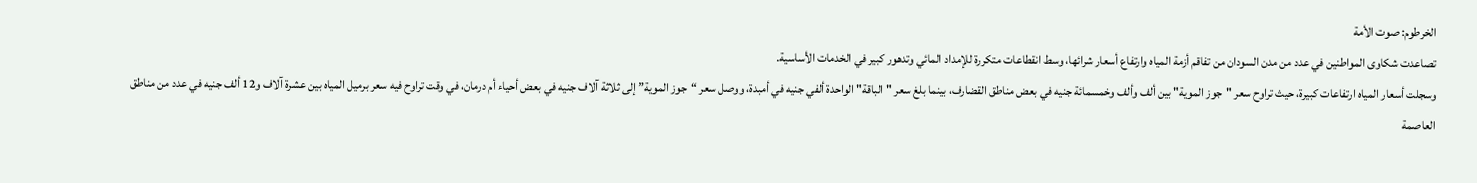الخرطوم: صوت الأمة
تصاعدت شكاوى المواطنين في عدد من مدن السودان من تفاقم أزمة المياه وارتفاع أسعار شرائها، وسط انقطاعات متكررة للإمداد المائي وتدهور كبير في الخدمات الأساسية.
وسجلت أسعار المياه ارتفاعات كبيرة، حيث تراوح سعر "جوز الموية" بين ألف وألف وخمسمائة جنيه في بعض مناطق القضارف، بينما بلغ سعر "الباقة" الواحدة ألفي جنيه في أمبدة، ووصل سعر “جوز الموية” إلى ثلاثة آلاف جنيه في بعض أحياء أم درمان، في وقت تراوح فيه سعر برميل المياه بين عشرة آلاف و12 ألف جنيه في عدد من مناطق العاصمة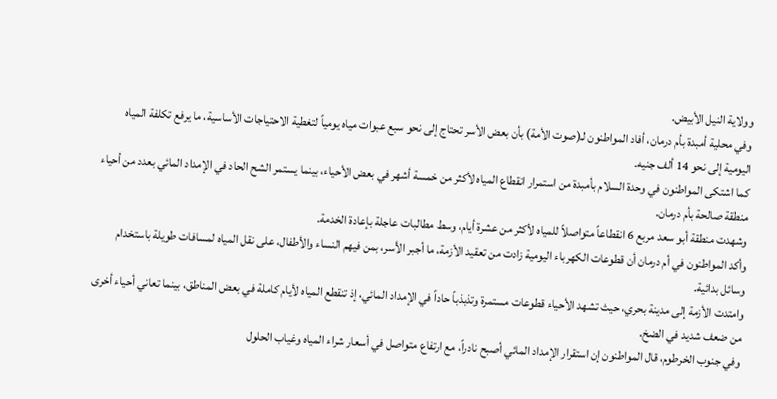وولاية النيل الأبيض.
وفي محلية أمبدة بأم درمان، أفاد المواطنون لـ(صوت الأمة) بأن بعض الأسر تحتاج إلى نحو سبع عبوات مياه يومياً لتغطية الاحتياجات الأساسية، ما يرفع تكلفة المياه اليومية إلى نحو 14 ألف جنيه.
كما اشتكى المواطنون في وحدة السلام بأمبدة من استمرار انقطاع المياه لأكثر من خمسة أشهر في بعض الأحياء، بينما يستمر الشح الحاد في الإمداد المائي بعدد من أحياء منطقة صالحة بأم درمان.
وشهدت منطقة أبو سعد مربع 6 انقطاعاً متواصلاً للمياه لأكثر من عشرة أيام، وسط مطالبات عاجلة بإعادة الخدمة.
وأكد المواطنون في أم درمان أن قطوعات الكهرباء اليومية زادت من تعقيد الأزمة، ما أجبر الأسر، بمن فيهم النساء والأطفال، على نقل المياه لمسافات طويلة باستخدام وسائل بدائية.
وامتدت الأزمة إلى مدينة بحري، حيث تشهد الأحياء قطوعات مستمرة وتذبذباً حاداً في الإمداد المائي، إذ تنقطع المياه لأيام كاملة في بعض المناطق، بينما تعاني أحياء أخرى من ضعف شديد في الضخ.
وفي جنوب الخرطوم، قال المواطنون إن استقرار الإمداد المائي أصبح نادراً، مع ارتفاع متواصل في أسعار شراء المياه وغياب الحلول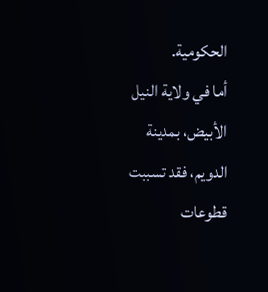الحكومية.
أما في ولاية النيل الأبيض، بمدينة الدويم، فقد تسببت قطوعات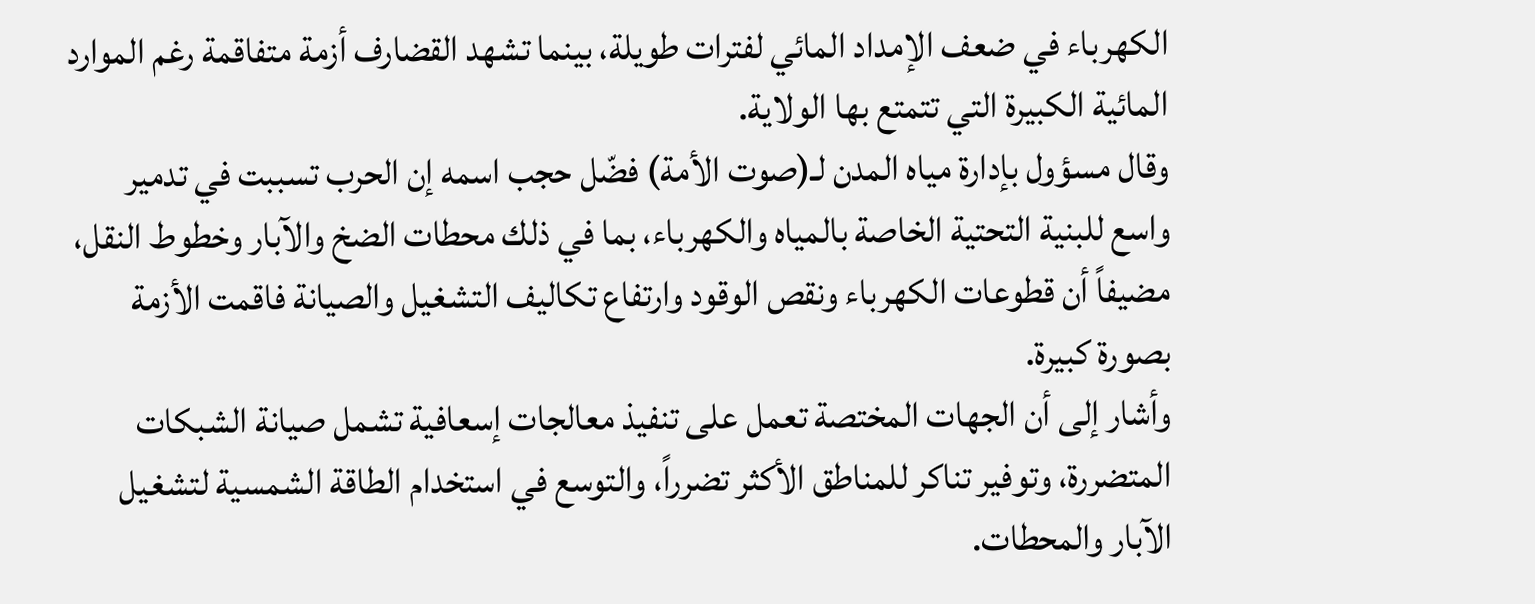الكهرباء في ضعف الإمداد المائي لفترات طويلة، بينما تشهد القضارف أزمة متفاقمة رغم الموارد المائية الكبيرة التي تتمتع بها الولاية.
وقال مسؤول بإدارة مياه المدن لـ(صوت الأمة) فضّل حجب اسمه إن الحرب تسببت في تدمير واسع للبنية التحتية الخاصة بالمياه والكهرباء، بما في ذلك محطات الضخ والآبار وخطوط النقل، مضيفاً أن قطوعات الكهرباء ونقص الوقود وارتفاع تكاليف التشغيل والصيانة فاقمت الأزمة بصورة كبيرة.
وأشار إلى أن الجهات المختصة تعمل على تنفيذ معالجات إسعافية تشمل صيانة الشبكات المتضررة، وتوفير تناكر للمناطق الأكثر تضرراً، والتوسع في استخدام الطاقة الشمسية لتشغيل الآبار والمحطات.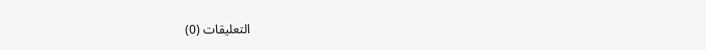التعليقات (0)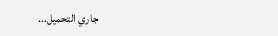جاري التحميل...